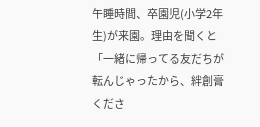午睡時間、卒園児(小学2年生)が来園。理由を聞くと「一緒に帰ってる友だちが転んじゃったから、絆創膏くださ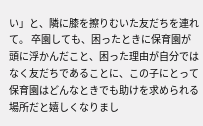い」と、隣に膝を擦りむいた友だちを連れて。 卒園しても、困ったときに保育園が頭に浮かんだこと、困った理由が自分ではなく友だちであることに、この子にとって保育園はどんなときでも助けを求められる場所だと嬉しくなりまし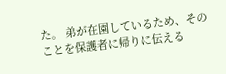た。 弟が在園しているため、そのことを保護者に帰りに伝える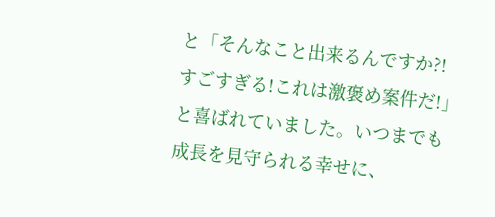と「そんなこと出来るんですか?!すごすぎる!これは激褒め案件だ!」と喜ばれていました。いつまでも成長を見守られる幸せに、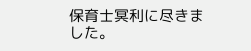保育士冥利に尽きました。